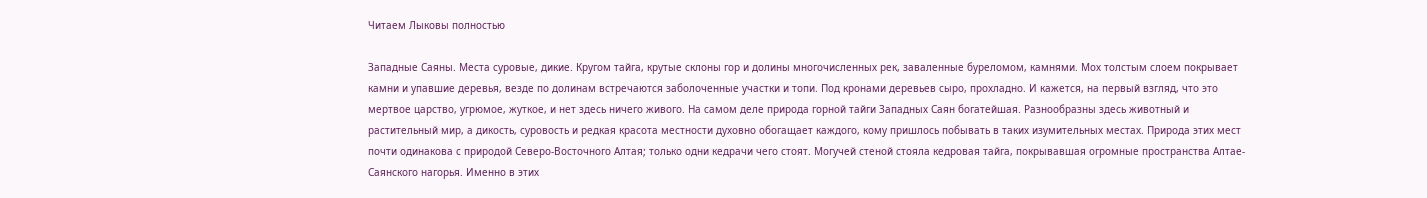Читаем Лыковы полностью

Западные Саяны. Места суровые, дикие. Кругом тайга, крутые склоны гор и долины многочисленных рек, заваленные буреломом, камнями. Мох толстым слоем покрывает камни и упавшие деревья, везде по долинам встречаются заболоченные участки и топи. Под кронами деревьев сыро, прохладно. И кажется, на первый взгляд, что это мертвое царство, угрюмое, жуткое, и нет здесь ничего живого. На самом деле природа горной тайги Западных Саян богатейшая. Разнообразны здесь животный и растительный мир, а дикость, суровость и редкая красота местности духовно обогащает каждого, кому пришлось побывать в таких изумительных местах. Природа этих мест почти одинакова с природой Северо-Восточного Алтая; только одни кедрачи чего стоят. Могучей стеной стояла кедровая тайга, покрывавшая огромные пространства Алтае-Саянского нагорья. Именно в этих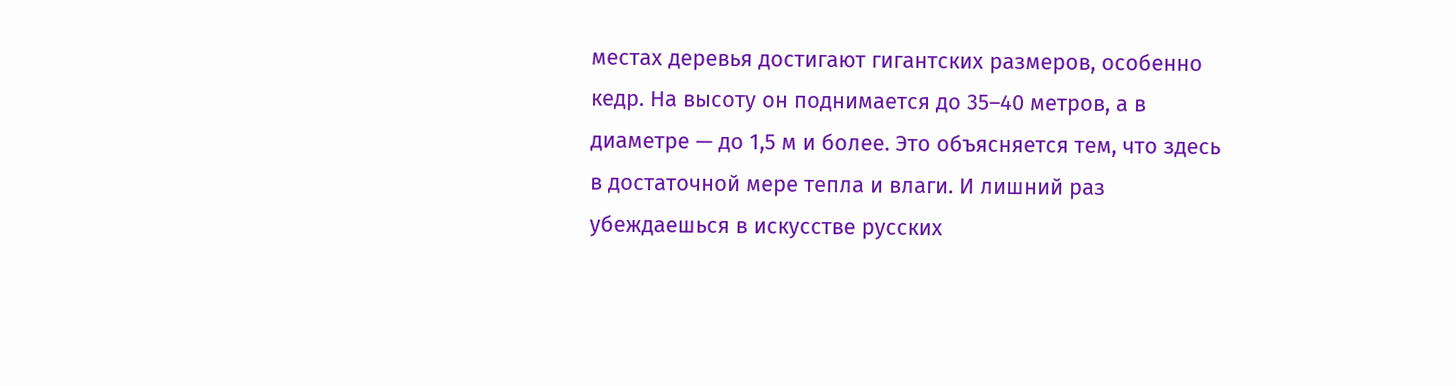местах деревья достигают гигантских размеров, особенно кедр. На высоту он поднимается до 35–40 метров, а в диаметре — до 1,5 м и более. Это объясняется тем, что здесь в достаточной мере тепла и влаги. И лишний раз убеждаешься в искусстве русских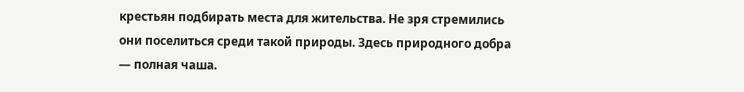крестьян подбирать места для жительства. Не зря стремились они поселиться среди такой природы. Здесь природного добра — полная чаша.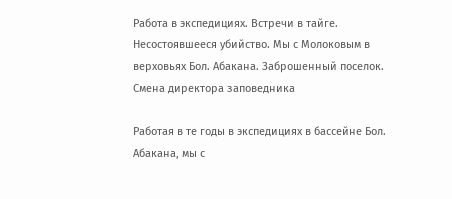Работа в экспедициях. Встречи в тайге. Несостоявшееся убийство. Мы с Молоковым в верховьях Бол. Абакана. Заброшенный поселок. Смена директора заповедника

Работая в те годы в экспедициях в бассейне Бол. Абакана, мы с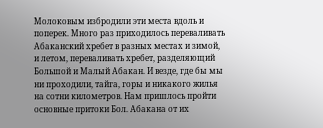Молоковым избродили эти места вдоль и поперек. Много раз приходилось переваливать Абаканский хребет в разных местах и зимой, и летом, переваливать хребет, разделяющий Большой и Малый Абакан. И везде, где бы мы ни проходили, тайга, горы и никакого жилья на сотни километров. Нам пришлось пройти основные притоки Бол. Абакана от их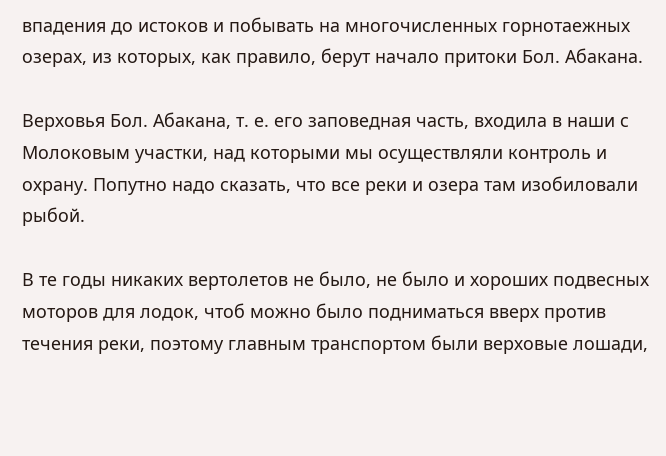впадения до истоков и побывать на многочисленных горнотаежных озерах, из которых, как правило, берут начало притоки Бол. Абакана.

Верховья Бол. Абакана, т. е. его заповедная часть, входила в наши с Молоковым участки, над которыми мы осуществляли контроль и охрану. Попутно надо сказать, что все реки и озера там изобиловали рыбой.

В те годы никаких вертолетов не было, не было и хороших подвесных моторов для лодок, чтоб можно было подниматься вверх против течения реки, поэтому главным транспортом были верховые лошади,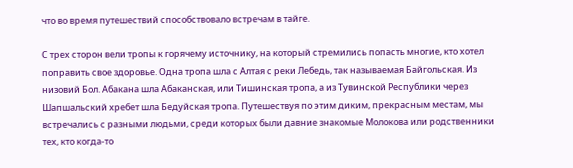что во время путешествий способствовало встречам в тайге.

С трех сторон вели тропы к горячему источнику, на который стремились попасть многие, кто хотел поправить свое здоровье. Одна тропа шла с Алтая с реки Лебедь, так называемая Байгольская. Из низовий Бол. Абакана шла Абаканская, или Тишинская тропа, а из Тувинской Республики через Шапшальский хребет шла Бедуйская тропа. Путешествуя по этим диким, прекрасным местам, мы встречались с разными людьми, среди которых были давние знакомые Молокова или родственники тех, кто когда-то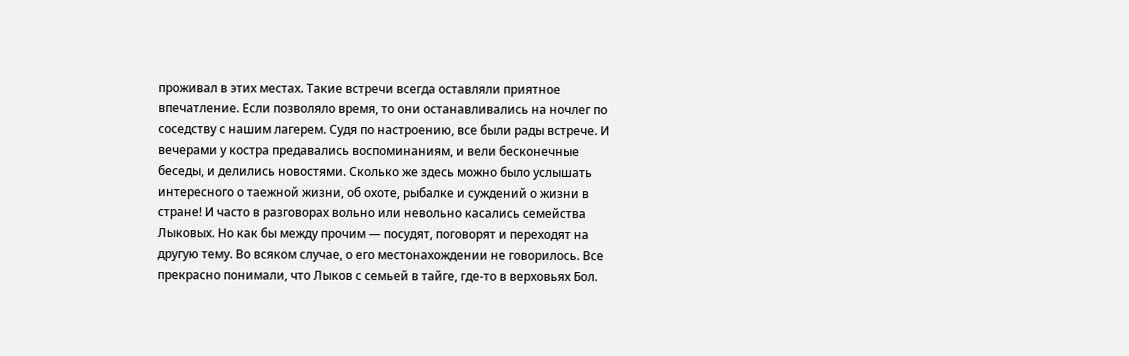проживал в этих местах. Такие встречи всегда оставляли приятное впечатление. Если позволяло время, то они останавливались на ночлег по соседству с нашим лагерем. Судя по настроению, все были рады встрече. И вечерами у костра предавались воспоминаниям, и вели бесконечные беседы, и делились новостями. Сколько же здесь можно было услышать интересного о таежной жизни, об охоте, рыбалке и суждений о жизни в стране! И часто в разговорах вольно или невольно касались семейства Лыковых. Но как бы между прочим — посудят, поговорят и переходят на другую тему. Во всяком случае, о его местонахождении не говорилось. Все прекрасно понимали, что Лыков с семьей в тайге, где-то в верховьях Бол.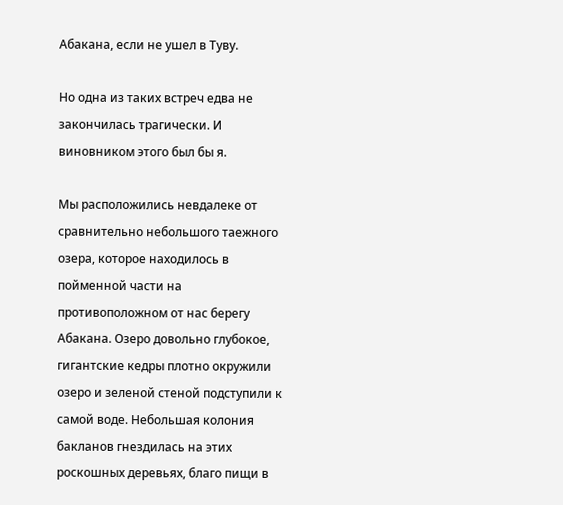Абакана, если не ушел в Туву.

Но одна из таких встреч едва не закончилась трагически. И виновником этого был бы я.

Мы расположились невдалеке от сравнительно небольшого таежного озера, которое находилось в пойменной части на противоположном от нас берегу Абакана. Озеро довольно глубокое, гигантские кедры плотно окружили озеро и зеленой стеной подступили к самой воде. Небольшая колония бакланов гнездилась на этих роскошных деревьях, благо пищи в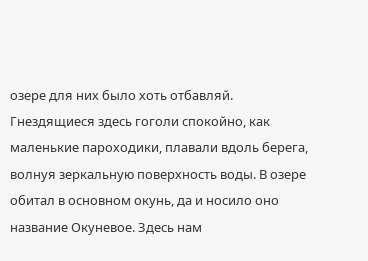озере для них было хоть отбавляй. Гнездящиеся здесь гоголи спокойно, как маленькие пароходики, плавали вдоль берега, волнуя зеркальную поверхность воды. В озере обитал в основном окунь, да и носило оно название Окуневое. Здесь нам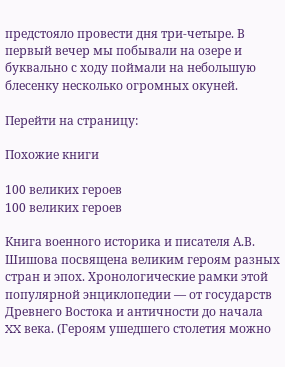предстояло провести дня три-четыре. В первый вечер мы побывали на озере и буквально с ходу поймали на небольшую блесенку несколько огромных окуней.

Перейти на страницу:

Похожие книги

100 великих героев
100 великих героев

Книга военного историка и писателя А.В. Шишова посвящена великим героям разных стран и эпох. Хронологические рамки этой популярной энциклопедии — от государств Древнего Востока и античности до начала XX века. (Героям ушедшего столетия можно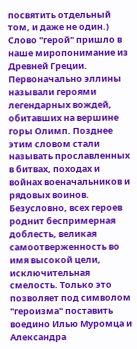посвятить отдельный том, и даже не один.) Слово "герой" пришло в наше миропонимание из Древней Греции. Первоначально эллины называли героями легендарных вождей, обитавших на вершине горы Олимп. Позднее этим словом стали называть прославленных в битвах, походах и войнах военачальников и рядовых воинов. Безусловно, всех героев роднит беспримерная доблесть, великая самоотверженность во имя высокой цели, исключительная смелость. Только это позволяет под символом "героизма" поставить воедино Илью Муромца и Александра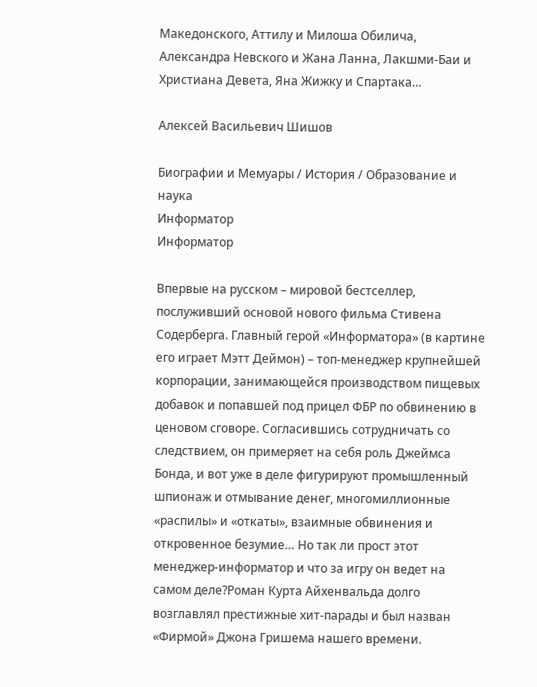Македонского, Аттилу и Милоша Обилича, Александра Невского и Жана Ланна, Лакшми-Баи и Христиана Девета, Яна Жижку и Спартака…

Алексей Васильевич Шишов

Биографии и Мемуары / История / Образование и наука
Информатор
Информатор

Впервые на русском – мировой бестселлер, послуживший основой нового фильма Стивена Содерберга. Главный герой «Информатора» (в картине его играет Мэтт Деймон) – топ-менеджер крупнейшей корпорации, занимающейся производством пищевых добавок и попавшей под прицел ФБР по обвинению в ценовом сговоре. Согласившись сотрудничать со следствием, он примеряет на себя роль Джеймса Бонда, и вот уже в деле фигурируют промышленный шпионаж и отмывание денег, многомиллионные «распилы» и «откаты», взаимные обвинения и откровенное безумие… Но так ли прост этот менеджер-информатор и что за игру он ведет на самом деле?Роман Курта Айхенвальда долго возглавлял престижные хит-парады и был назван «Фирмой» Джона Гришема нашего времени.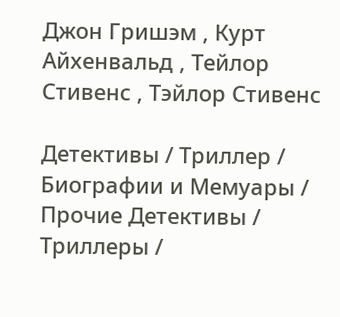Джон Гришэм , Курт Айхенвальд , Тейлор Стивенс , Тэйлор Стивенс

Детективы / Триллер / Биографии и Мемуары / Прочие Детективы / Триллеры /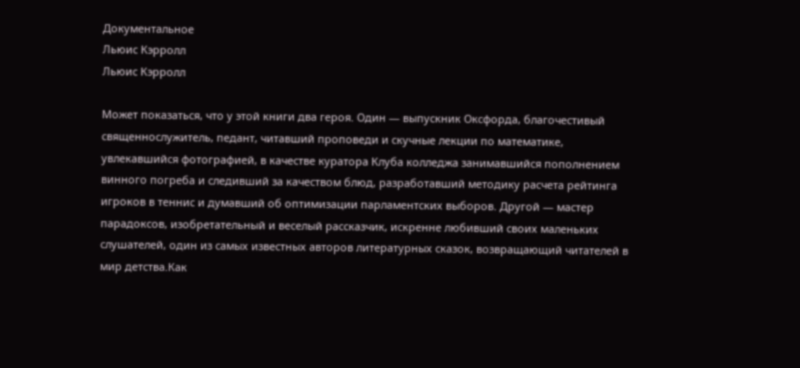Документальное
Льюис Кэрролл
Льюис Кэрролл

Может показаться, что у этой книги два героя. Один — выпускник Оксфорда, благочестивый священнослужитель, педант, читавший проповеди и скучные лекции по математике, увлекавшийся фотографией, в качестве куратора Клуба колледжа занимавшийся пополнением винного погреба и следивший за качеством блюд, разработавший методику расчета рейтинга игроков в теннис и думавший об оптимизации парламентских выборов. Другой — мастер парадоксов, изобретательный и веселый рассказчик, искренне любивший своих маленьких слушателей, один из самых известных авторов литературных сказок, возвращающий читателей в мир детства.Как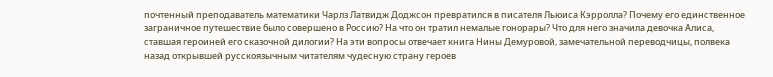почтенный преподаватель математики Чарлз Латвидж Доджсон превратился в писателя Льюиса Кэрролла? Почему его единственное заграничное путешествие было совершено в Россию? На что он тратил немалые гонорары? Что для него значила девочка Алиса, ставшая героиней его сказочной дилогии? На эти вопросы отвечает книга Нины Демуровой, замечательной переводчицы, полвека назад открывшей русскоязычным читателям чудесную страну героев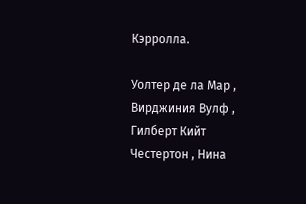Кэрролла.

Уолтер де ла Мар , Вирджиния Вулф , Гилберт Кийт Честертон , Нина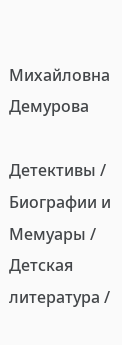Михайловна Демурова

Детективы / Биографии и Мемуары / Детская литература /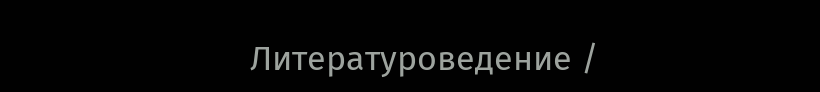Литературоведение /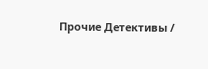Прочие Детективы /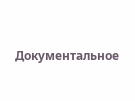Документальное